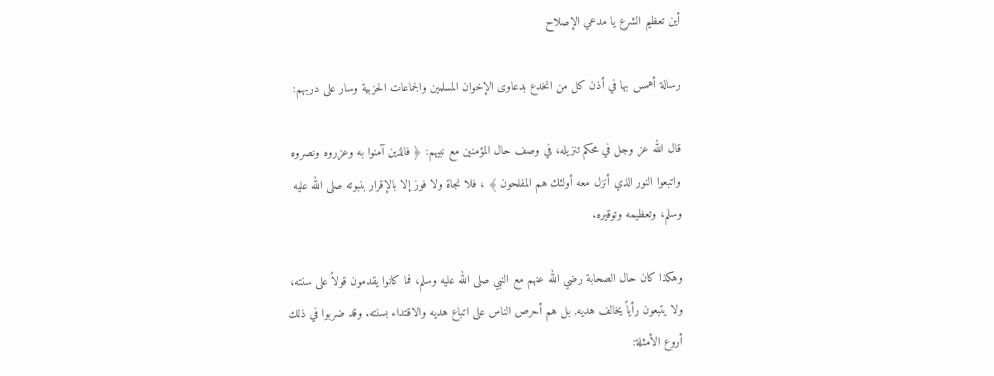أين تعظيم الشرع يا مدعي الإصلاح

رسالة أهمس بها في أذن كل من انخدع بدعاوى الإخوان المسلمين والجماعات الحزبية وسار على دربهم:

قال الله عز وجل في محكم تنزيله، في وصف حال المؤمنين مع نبيهم: ﴿ فالذين آمنوا به وعزروه ونصروه واتبعوا النور الذي أنزل معه أولئك هم المفلحون ﴾ ، فلا نجاة ولا فوز إلا بالإقرار بنبوته صلى الله عليه وسلم، وتعظيمه وتوقيره.

وهكذا كان حال الصحابة رضي الله عنهم مع النبي صلى الله عليه وسلم، فما كانوا يقدمون قولاً على سنته، ولا يتبعون رأياً يخالف هديه, بل هم أحرص الناس على اتباع هديه والاقتداء بسنته. وقد ضربوا في ذلك أروع الأمثلة: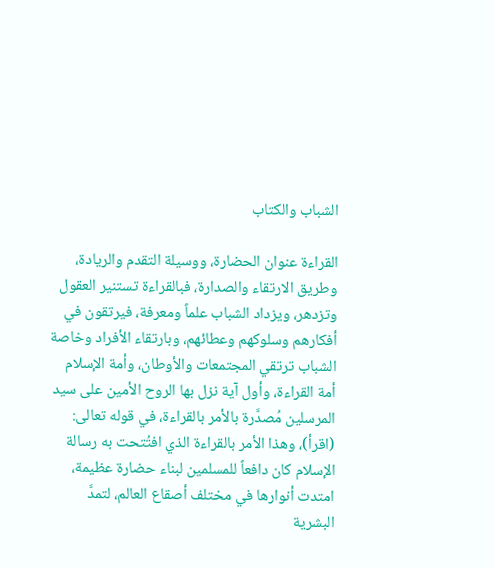الشباب والكتاب

القراءة عنوان الحضارة، ووسيلة التقدم والريادة، وطريق الارتقاء والصدارة، فبالقراءة تستنير العقول وتزدهر، ويزداد الشباب علماً ومعرفة، فيرتقون في أفكارهم وسلوكهم وعطائهم، وبارتقاء الأفراد وخاصة الشباب ترتقي المجتمعات والأوطان، وأمة الإسلام أمة القراءة، وأول آية نزل بها الروح الأمين على سيد المرسلين مُصدَّرة بالأمر بالقراءة، في قوله تعالى: (اقرأ)، وهذا الأمر بالقراءة الذي افتُتحت به رسالة الإسلام كان دافعاً للمسلمين لبناء حضارة عظيمة، امتدت أنوارها في مختلف أصقاع العالم، لتمدَّ البشرية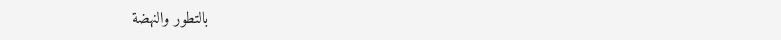بالتطور والنهضة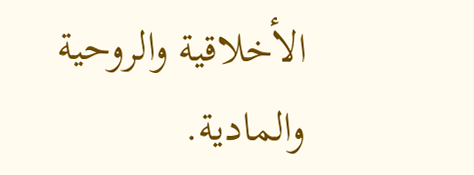الأخلاقية والروحية والمادية.